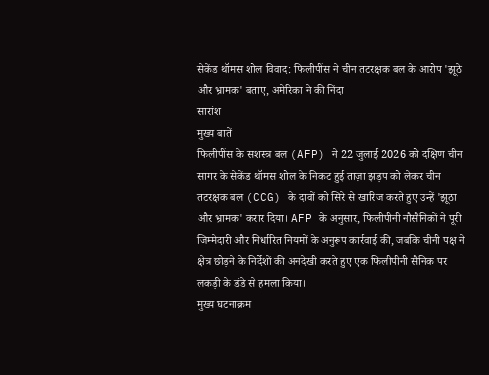सेकेंड थॉमस शोल विवाद: फिलीपींस ने चीन तटरक्षक बल के आरोप 'झूठे और भ्रामक' बताए, अमेरिका ने की निंदा
सारांश
मुख्य बातें
फिलीपींस के सशस्त्र बल (AFP) ने 22 जुलाई 2026 को दक्षिण चीन सागर के सेकेंड थॉमस शोल के निकट हुई ताज़ा झड़प को लेकर चीन तटरक्षक बल (CCG) के दावों को सिरे से खारिज करते हुए उन्हें 'झूठा और भ्रामक' करार दिया। AFP के अनुसार, फिलीपीनी नौसैनिकों ने पूरी जिम्मेदारी और निर्धारित नियमों के अनुरूप कार्रवाई की, जबकि चीनी पक्ष ने क्षेत्र छोड़ने के निर्देशों की अनदेखी करते हुए एक फिलीपीनी सैनिक पर लकड़ी के डंडे से हमला किया।
मुख्य घटनाक्रम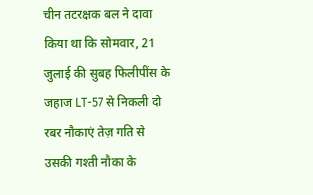चीन तटरक्षक बल ने दावा किया था कि सोमवार, 21 जुलाई की सुबह फिलीपींस के जहाज LT-57 से निकली दो रबर नौकाएं तेज़ गति से उसकी गश्ती नौका के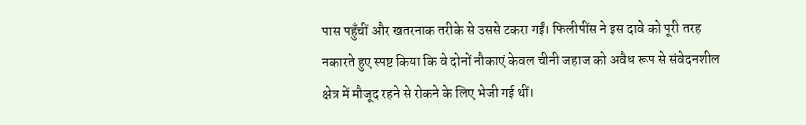पास पहुँचीं और खतरनाक तरीके से उससे टकरा गईं। फिलीपींस ने इस दावे को पूरी तरह नकारते हुए स्पष्ट किया कि वे दोनों नौकाएं केवल चीनी जहाज को अवैध रूप से संवेदनशील क्षेत्र में मौजूद रहने से रोकने के लिए भेजी गई थीं।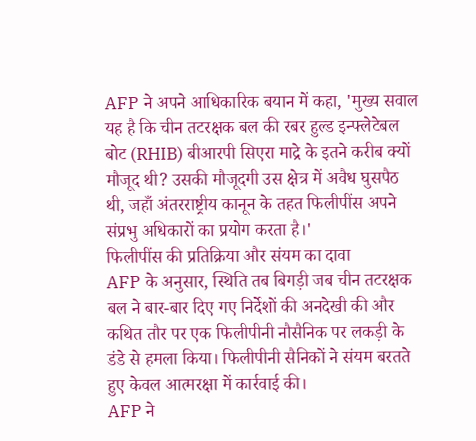AFP ने अपने आधिकारिक बयान में कहा, 'मुख्य सवाल यह है कि चीन तटरक्षक बल की रबर हुल्ड इन्फ्लेटेबल बोट (RHIB) बीआरपी सिएरा माद्रे के इतने करीब क्यों मौजूद थी? उसकी मौजूदगी उस क्षेत्र में अवैध घुसपैठ थी, जहाँ अंतरराष्ट्रीय कानून के तहत फिलीपींस अपने संप्रभु अधिकारों का प्रयोग करता है।'
फिलीपींस की प्रतिक्रिया और संयम का दावा
AFP के अनुसार, स्थिति तब बिगड़ी जब चीन तटरक्षक बल ने बार-बार दिए गए निर्देशों की अनदेखी की और कथित तौर पर एक फिलीपीनी नौसैनिक पर लकड़ी के डंडे से हमला किया। फिलीपीनी सैनिकों ने संयम बरतते हुए केवल आत्मरक्षा में कार्रवाई की।
AFP ने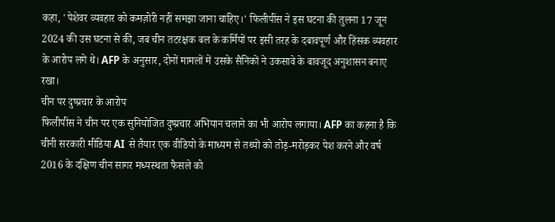कहा, 'पेशेवर व्यवहार को कमज़ोरी नहीं समझा जाना चाहिए।' फिलीपींस ने इस घटना की तुलना 17 जून 2024 की उस घटना से की, जब चीन तटरक्षक बल के कर्मियों पर इसी तरह के दबावपूर्ण और हिंसक व्यवहार के आरोप लगे थे। AFP के अनुसार, दोनों मामलों में उसके सैनिकों ने उकसावे के बावजूद अनुशासन बनाए रखा।
चीन पर दुष्प्रचार के आरोप
फिलीपींस ने चीन पर एक सुनियोजित दुष्प्रचार अभियान चलाने का भी आरोप लगाया। AFP का कहना है कि चीनी सरकारी मीडिया AI से तैयार एक वीडियो के माध्यम से तथ्यों को तोड़-मरोड़कर पेश करने और वर्ष 2016 के दक्षिण चीन सागर मध्यस्थता फैसले को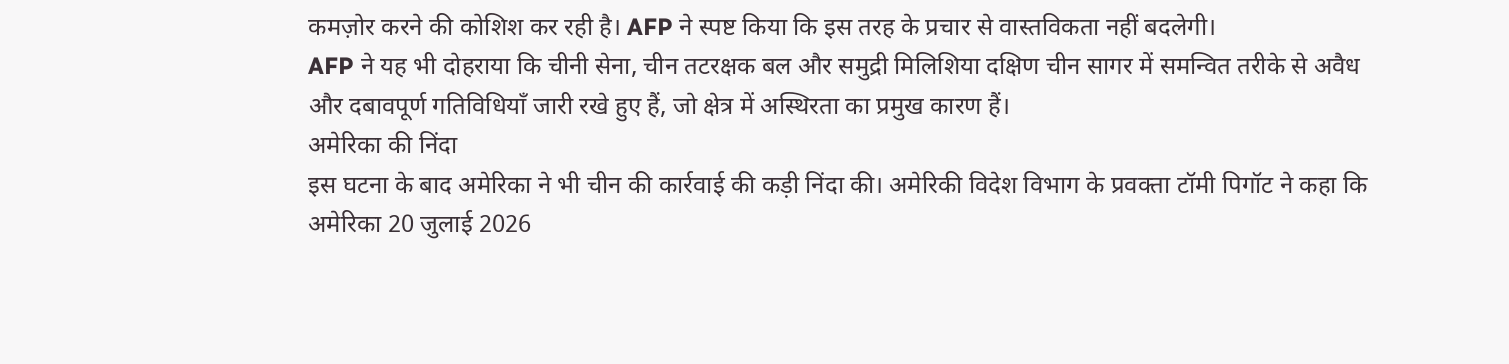कमज़ोर करने की कोशिश कर रही है। AFP ने स्पष्ट किया कि इस तरह के प्रचार से वास्तविकता नहीं बदलेगी।
AFP ने यह भी दोहराया कि चीनी सेना, चीन तटरक्षक बल और समुद्री मिलिशिया दक्षिण चीन सागर में समन्वित तरीके से अवैध और दबावपूर्ण गतिविधियाँ जारी रखे हुए हैं, जो क्षेत्र में अस्थिरता का प्रमुख कारण हैं।
अमेरिका की निंदा
इस घटना के बाद अमेरिका ने भी चीन की कार्रवाई की कड़ी निंदा की। अमेरिकी विदेश विभाग के प्रवक्ता टॉमी पिगॉट ने कहा कि अमेरिका 20 जुलाई 2026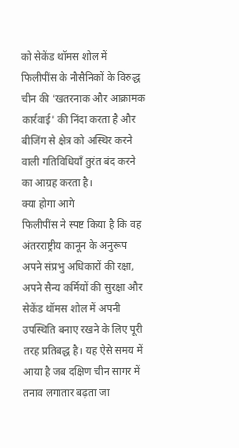को सेकेंड थॉमस शोल में फिलीपींस के नौसैनिकों के विरुद्ध चीन की 'खतरनाक और आक्रामक कार्रवाई' की निंदा करता है और बीजिंग से क्षेत्र को अस्थिर करने वाली गतिविधियाँ तुरंत बंद करने का आग्रह करता है।
क्या होगा आगे
फिलीपींस ने स्पष्ट किया है कि वह अंतरराष्ट्रीय कानून के अनुरूप अपने संप्रभु अधिकारों की रक्षा, अपने सैन्य कर्मियों की सुरक्षा और सेकेंड थॉमस शोल में अपनी उपस्थिति बनाए रखने के लिए पूरी तरह प्रतिबद्ध है। यह ऐसे समय में आया है जब दक्षिण चीन सागर में तनाव लगातार बढ़ता जा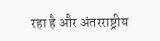रहा है और अंतरराष्ट्रीय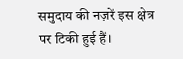समुदाय की नज़रें इस क्षेत्र पर टिकी हुई हैं।